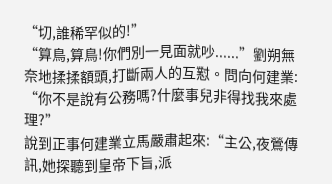“切,誰稀罕似的!”
“算鳥,算鳥!你們別一見面就吵......”劉朔無奈地揉揉額頭,打斷兩人的互懟。問向何建業:
“你不是說有公務嗎?什麼事兒非得找我來處理?”
說到正事何建業立馬嚴肅起來:“主公,夜鶯傳訊,她探聽到皇帝下旨,派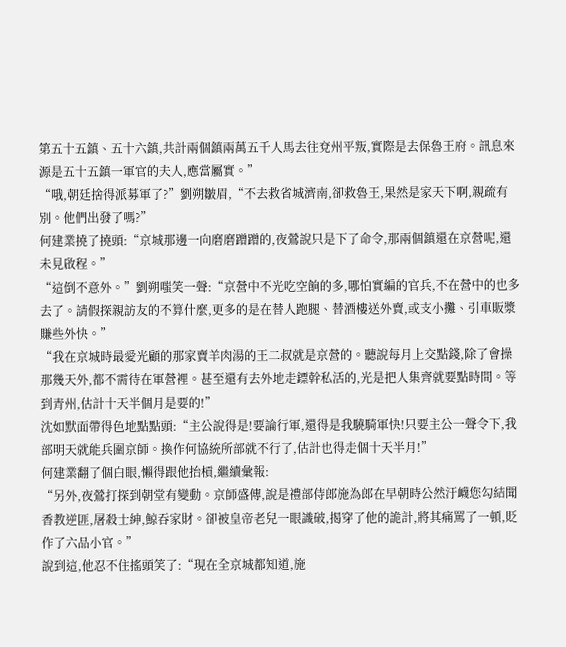第五十五鎮、五十六鎮,共計兩個鎮兩萬五千人馬去往兗州平叛,實際是去保魯王府。訊息來源是五十五鎮一軍官的夫人,應當屬實。”
“哦,朝廷捨得派募軍了?”劉朔皺眉,“不去救省城濟南,卻救魯王,果然是家天下啊,親疏有別。他們出發了嗎?”
何建業撓了撓頭:“京城那邊一向磨磨蹭蹭的,夜鶯說只是下了命令,那兩個鎮還在京營呢,還未見啟程。”
“這倒不意外。”劉朔嗤笑一聲:“京營中不光吃空餉的多,哪怕實編的官兵,不在營中的也多去了。請假探親訪友的不算什麼,更多的是在替人跑腿、替酒樓送外賣,或支小攤、引車販漿賺些外快。”
“我在京城時最愛光顧的那家賣羊肉湯的王二叔就是京營的。聽說每月上交點錢,除了會操那幾天外,都不需待在軍營裡。甚至還有去外地走鏢幹私活的,光是把人集齊就要點時間。等到青州,估計十天半個月是要的!”
沈如默面帶得色地點點頭:“主公說得是!要論行軍,還得是我驍騎軍快!只要主公一聲令下,我部明天就能兵圍京師。換作何協統所部就不行了,估計也得走個十天半月!”
何建業翻了個白眼,懶得跟他抬槓,繼續彙報:
“另外,夜鶯打探到朝堂有變動。京師盛傳,說是禮部侍郎施為郎在早朝時公然汙衊您勾結聞香教逆匪,屠殺士紳,鯨吞家財。卻被皇帝老兒一眼識破,揭穿了他的詭計,將其痛罵了一頓,貶作了六品小官。”
說到這,他忍不住搖頭笑了:“現在全京城都知道,施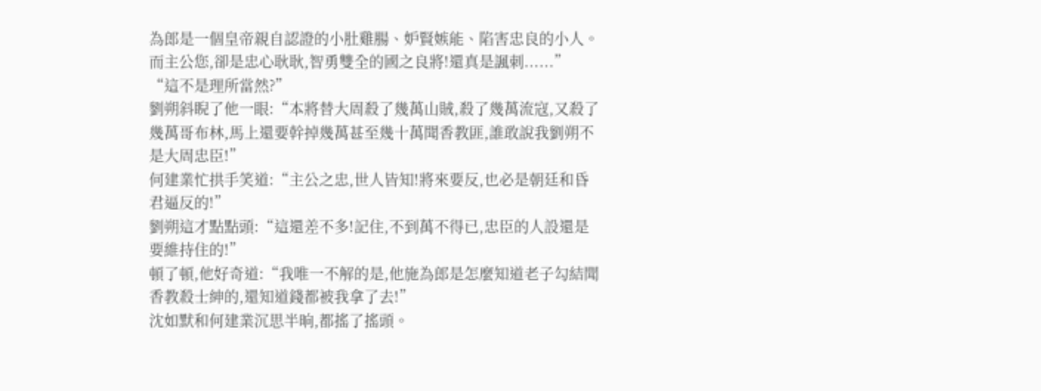為郎是一個皇帝親自認證的小肚雞腸、妒賢嫉能、陷害忠良的小人。而主公您,卻是忠心耿耿,智勇雙全的國之良將!還真是諷刺......”
“這不是理所當然?”
劉朔斜睨了他一眼:“本將替大周殺了幾萬山賊,殺了幾萬流寇,又殺了幾萬哥布林,馬上還要幹掉幾萬甚至幾十萬聞香教匪,誰敢說我劉朔不是大周忠臣!”
何建業忙拱手笑道:“主公之忠,世人皆知!將來要反,也必是朝廷和昏君逼反的!”
劉朔這才點點頭:“這還差不多!記住,不到萬不得已,忠臣的人設還是要維持住的!”
頓了頓,他好奇道:“我唯一不解的是,他施為郎是怎麼知道老子勾結聞香教殺士紳的,還知道錢都被我拿了去!”
沈如默和何建業沉思半晌,都搖了搖頭。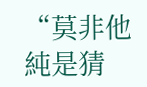“莫非他純是猜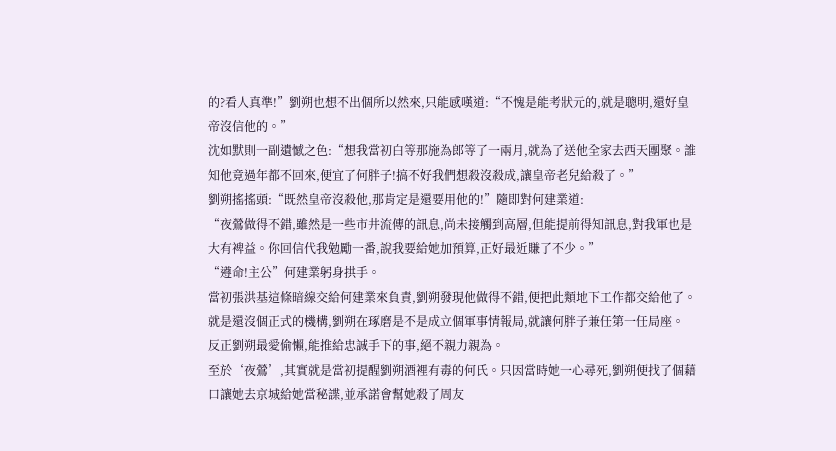的?看人真準!”劉朔也想不出個所以然來,只能感嘆道:“不愧是能考狀元的,就是聰明,還好皇帝沒信他的。”
沈如默則一副遺憾之色:“想我當初白等那施為郎等了一兩月,就為了送他全家去西天團聚。誰知他竟過年都不回來,便宜了何胖子!搞不好我們想殺沒殺成,讓皇帝老兒給殺了。”
劉朔搖搖頭:“既然皇帝沒殺他,那肯定是還要用他的!”隨即對何建業道:
“夜鶯做得不錯,雖然是一些市井流傳的訊息,尚未接觸到高層,但能提前得知訊息,對我軍也是大有裨益。你回信代我勉勵一番,說我要給她加預算,正好最近賺了不少。”
“遵命!主公”何建業躬身拱手。
當初張洪基這條暗線交給何建業來負責,劉朔發現他做得不錯,便把此類地下工作都交給他了。就是還沒個正式的機構,劉朔在琢磨是不是成立個軍事情報局,就讓何胖子兼任第一任局座。
反正劉朔最愛偷懶,能推給忠誠手下的事,絕不親力親為。
至於‘夜鶯’,其實就是當初提醒劉朔酒裡有毒的何氏。只因當時她一心尋死,劉朔便找了個藉口讓她去京城給她當秘諜,並承諾會幫她殺了周友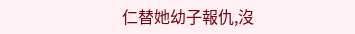仁替她幼子報仇,沒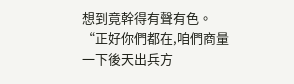想到竟幹得有聲有色。
“正好你們都在,咱們商量一下後天出兵方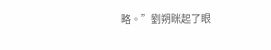略。”劉朔眯起了眼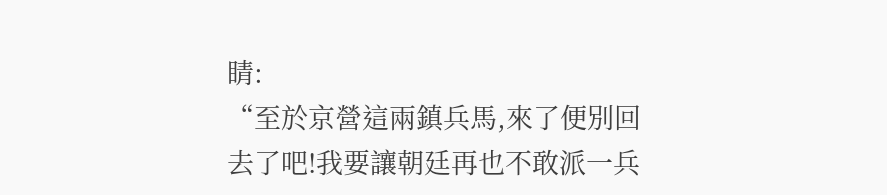睛:
“至於京營這兩鎮兵馬,來了便別回去了吧!我要讓朝廷再也不敢派一兵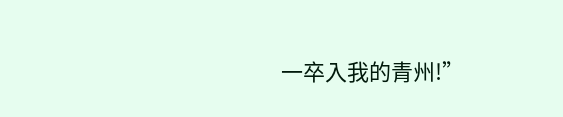一卒入我的青州!”